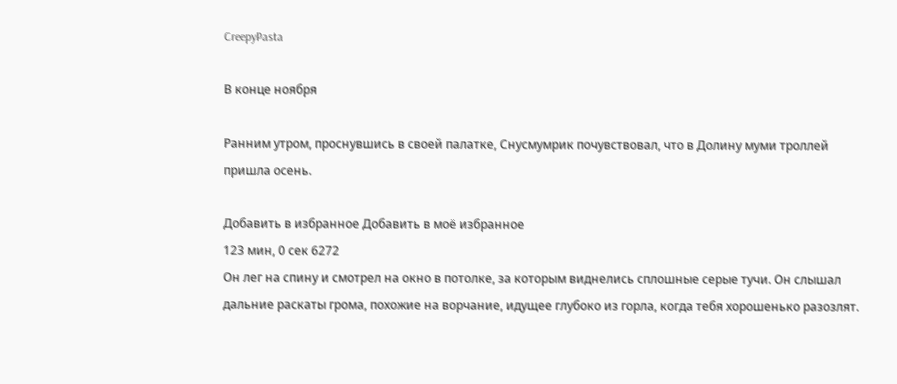CreepyPasta

В конце ноября

Ранним утром, проснувшись в своей палатке, Снусмумрик почувствовал, что в Долину муми троллей пришла осень.

Добавить в избранное Добавить в моё избранное
123 мин, 0 сек 6272
Он лег на спину и смотрел на окно в потолке, за которым виднелись сплошные серые тучи. Он слышал дальние раскаты грома, похожие на ворчание, идущее глубоко из горла, когда тебя хорошенько разозлят.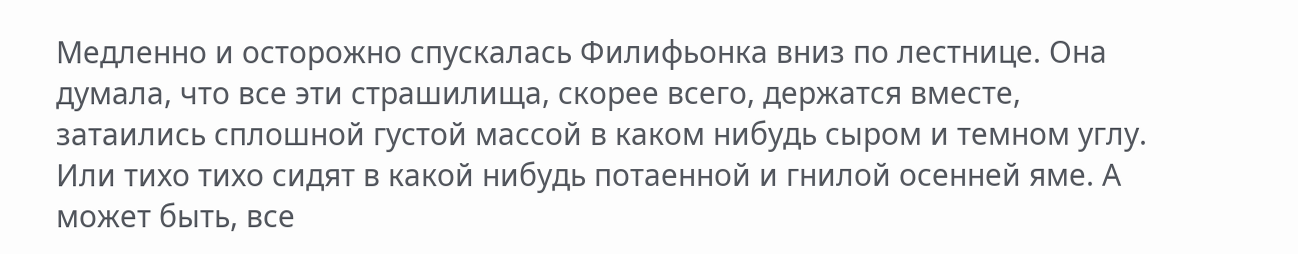Медленно и осторожно спускалась Филифьонка вниз по лестнице. Она думала, что все эти страшилища, скорее всего, держатся вместе, затаились сплошной густой массой в каком нибудь сыром и темном углу. Или тихо тихо сидят в какой нибудь потаенной и гнилой осенней яме. А может быть, все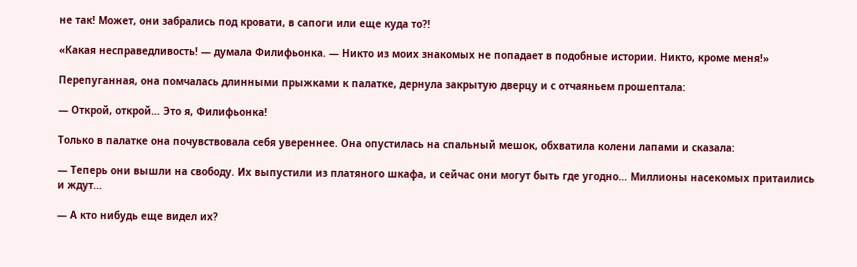не так! Может, они забрались под кровати, в сапоги или еще куда то?!

«Какая несправедливость! — думала Филифьонка. — Никто из моих знакомых не попадает в подобные истории. Никто, кроме меня!»

Перепуганная, она помчалась длинными прыжками к палатке, дернула закрытую дверцу и с отчаяньем прошептала:

— Открой, открой… Это я, Филифьонка!

Только в палатке она почувствовала себя увереннее. Она опустилась на спальный мешок, обхватила колени лапами и сказала:

— Теперь они вышли на свободу. Их выпустили из платяного шкафа, и сейчас они могут быть где угодно… Миллионы насекомых притаились и ждут…

— А кто нибудь еще видел их?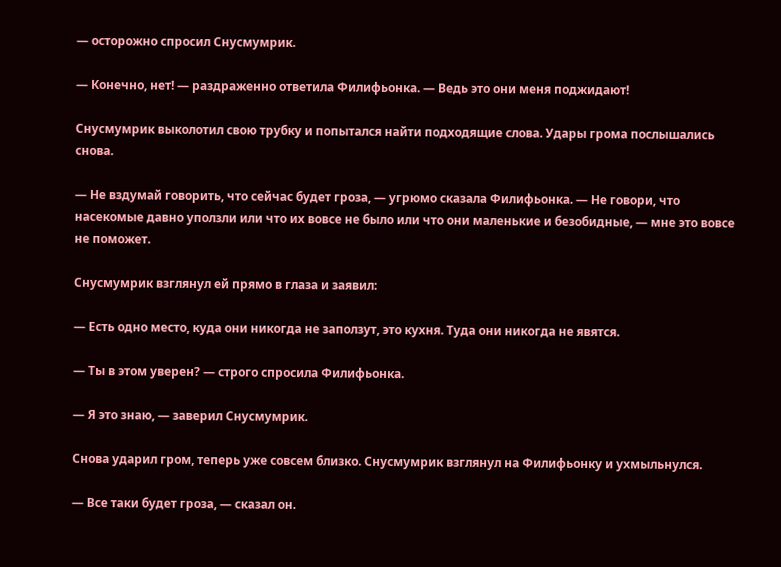— осторожно спросил Снусмумрик.

— Конечно, нет! — раздраженно ответила Филифьонка. — Ведь это они меня поджидают!

Снусмумрик выколотил свою трубку и попытался найти подходящие слова. Удары грома послышались снова.

— Не вздумай говорить, что сейчас будет гроза, — угрюмо сказала Филифьонка. — Не говори, что насекомые давно уползли или что их вовсе не было или что они маленькие и безобидные, — мне это вовсе не поможет.

Снусмумрик взглянул ей прямо в глаза и заявил:

— Есть одно место, куда они никогда не заползут, это кухня. Туда они никогда не явятся.

— Ты в этом уверен? — строго спросила Филифьонка.

— Я это знаю, — заверил Снусмумрик.

Снова ударил гром, теперь уже совсем близко. Снусмумрик взглянул на Филифьонку и ухмыльнулся.

— Все таки будет гроза, — сказал он.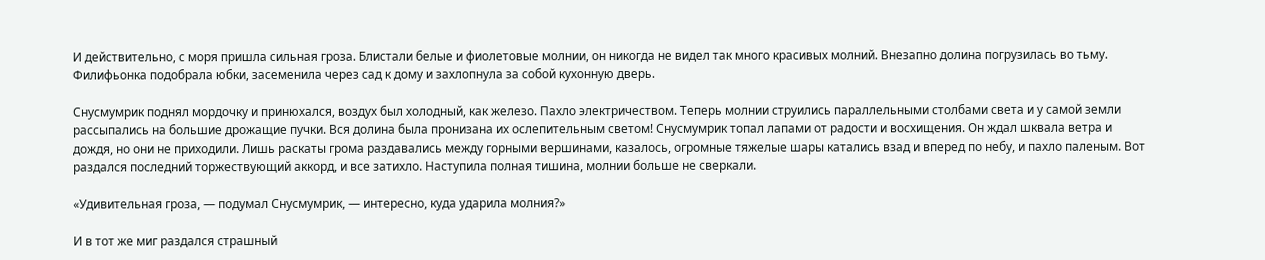И действительно, с моря пришла сильная гроза. Блистали белые и фиолетовые молнии, он никогда не видел так много красивых молний. Внезапно долина погрузилась во тьму. Филифьонка подобрала юбки, засеменила через сад к дому и захлопнула за собой кухонную дверь.

Снусмумрик поднял мордочку и принюхался, воздух был холодный, как железо. Пахло электричеством. Теперь молнии струились параллельными столбами света и у самой земли рассыпались на большие дрожащие пучки. Вся долина была пронизана их ослепительным светом! Снусмумрик топал лапами от радости и восхищения. Он ждал шквала ветра и дождя, но они не приходили. Лишь раскаты грома раздавались между горными вершинами, казалось, огромные тяжелые шары катались взад и вперед по небу, и пахло паленым. Вот раздался последний торжествующий аккорд, и все затихло. Наступила полная тишина, молнии больше не сверкали.

«Удивительная гроза, — подумал Снусмумрик, — интересно, куда ударила молния?»

И в тот же миг раздался страшный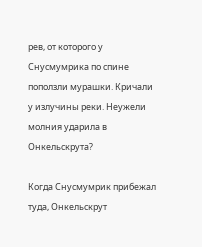рев, от которого у Снусмумрика по спине поползли мурашки. Кричали у излучины реки. Неужели молния ударила в Онкельскрута?

Когда Снусмумрик прибежал туда, Онкельскрут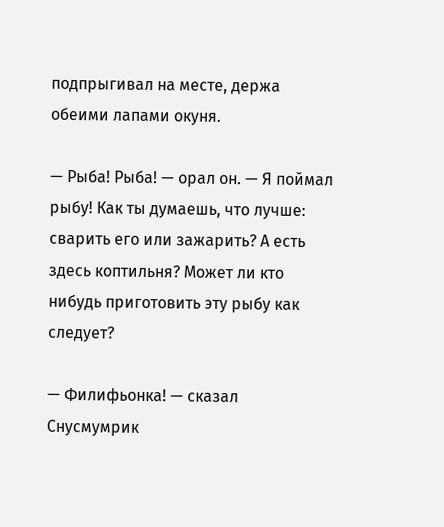подпрыгивал на месте, держа обеими лапами окуня.

— Рыба! Рыба! — орал он. — Я поймал рыбу! Как ты думаешь, что лучше: сварить его или зажарить? А есть здесь коптильня? Может ли кто нибудь приготовить эту рыбу как следует?

— Филифьонка! — сказал Снусмумрик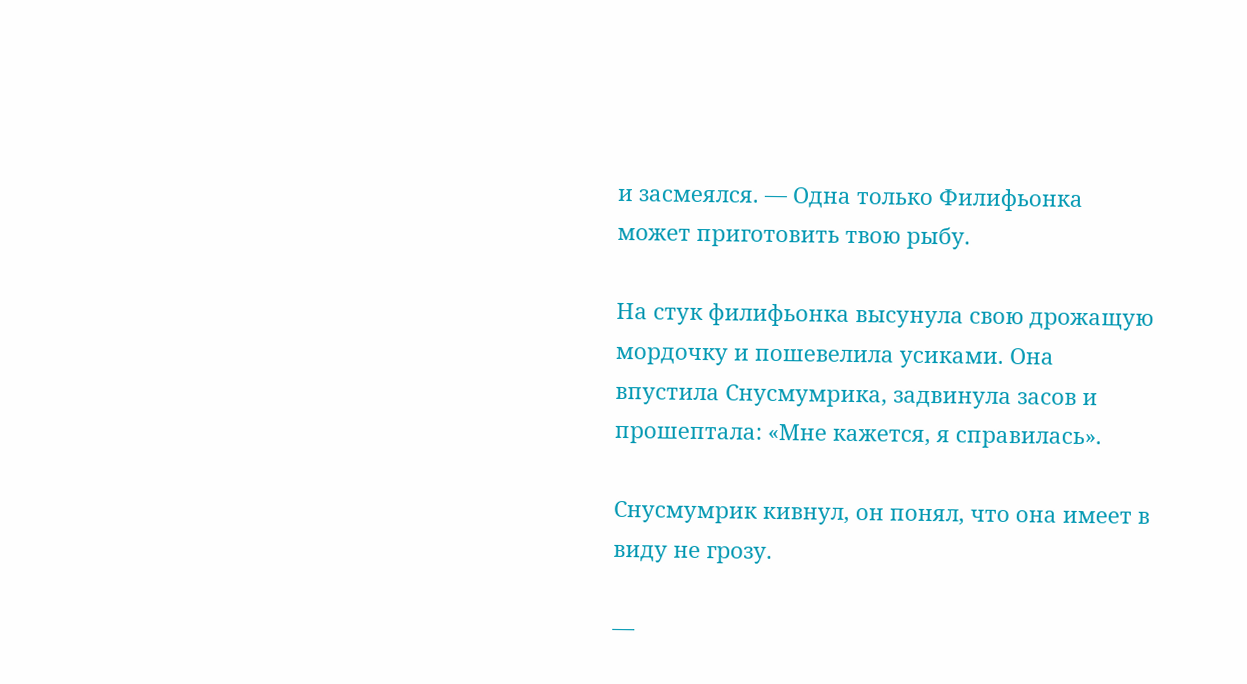и засмеялся. — Одна только Филифьонка может приготовить твою рыбу.

На стук филифьонка высунула свою дрожащую мордочку и пошевелила усиками. Она впустила Снусмумрика, задвинула засов и прошептала: «Мне кажется, я справилась».

Снусмумрик кивнул, он понял, что она имеет в виду не грозу.

—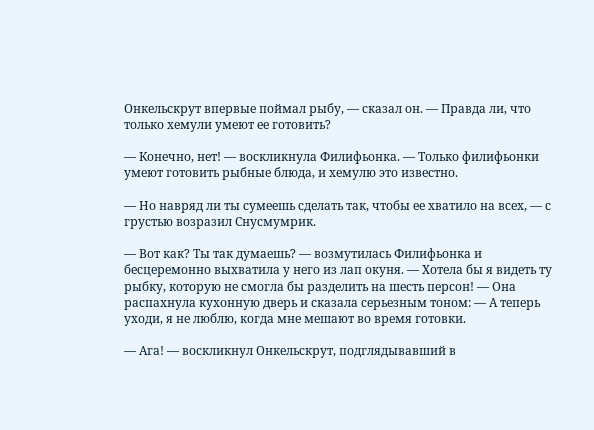Онкельскрут впервые поймал рыбу, — сказал он. — Правда ли, что только хемули умеют ее готовить?

— Конечно, нет! — воскликнула Филифьонка. — Только филифьонки умеют готовить рыбные блюда, и хемулю это известно.

— Но навряд ли ты сумеешь сделать так, чтобы ее хватило на всех, — с грустью возразил Снусмумрик.

— Вот как? Ты так думаешь? — возмутилась Филифьонка и бесцеремонно выхватила у него из лап окуня. — Хотела бы я видеть ту рыбку, которую не смогла бы разделить на шесть персон! — Она распахнула кухонную дверь и сказала серьезным тоном: — А теперь уходи, я не люблю, когда мне мешают во время готовки.

— Ага! — воскликнул Онкельскрут, подглядывавший в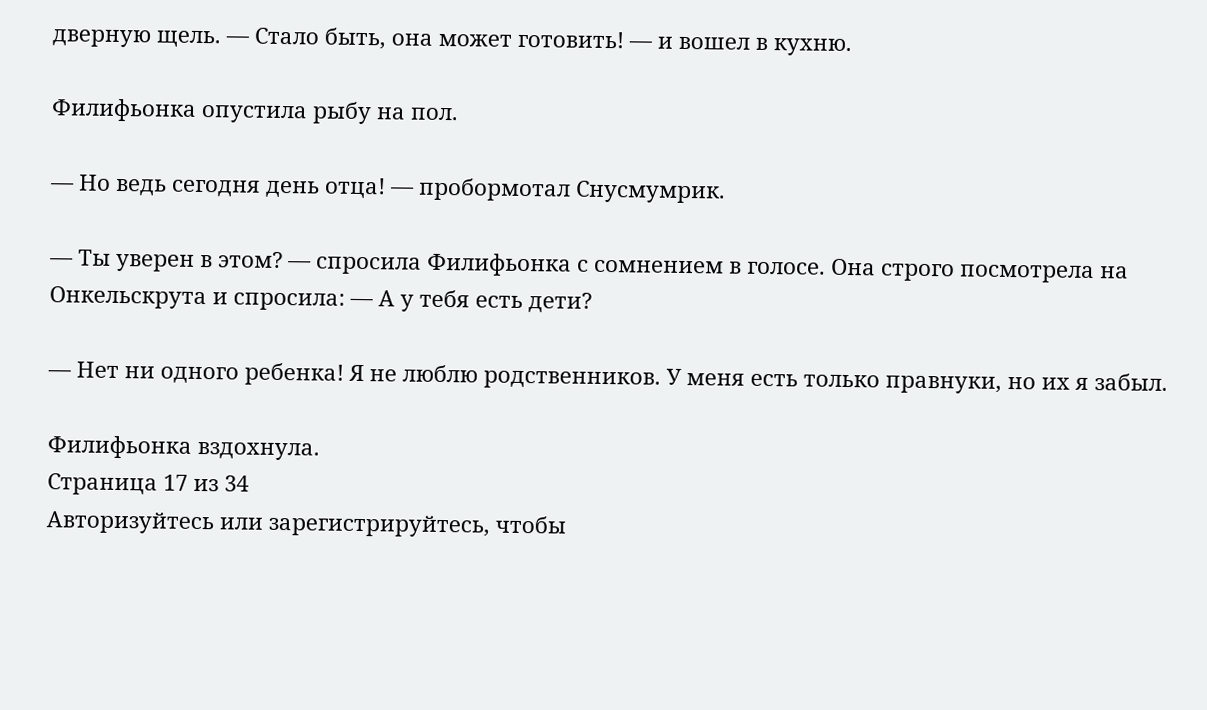дверную щель. — Стало быть, она может готовить! — и вошел в кухню.

Филифьонка опустила рыбу на пол.

— Но ведь сегодня день отца! — пробормотал Снусмумрик.

— Ты уверен в этом? — спросила Филифьонка с сомнением в голосе. Она строго посмотрела на Онкельскрута и спросила: — А у тебя есть дети?

— Нет ни одного ребенка! Я не люблю родственников. У меня есть только правнуки, но их я забыл.

Филифьонка вздохнула.
Страница 17 из 34
Авторизуйтесь или зарегистрируйтесь, чтобы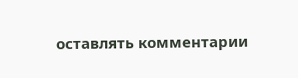оставлять комментарии